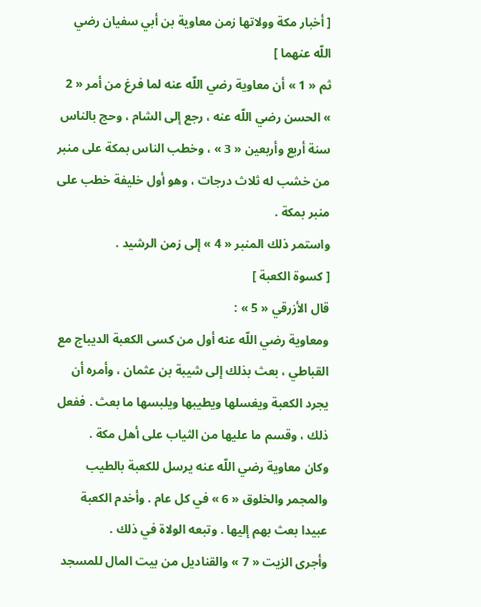[ أخبار مكة وولاتها زمن معاوية بن أبي سفيان رضي اللّه عنهما ]
ثم « 1 » أن معاوية رضي اللّه عنه لما فرغ من أمر « 2 » الحسن رضي اللّه عنه ، رجع إلى الشام ، وحج بالناس سنة أربع وأربعين « 3 » ، وخطب الناس بمكة على منبر من خشب له ثلاث درجات ، وهو أول خليفة خطب على منبر بمكة .
واستمر ذلك المنبر « 4 » إلى زمن الرشيد .
[ كسوة الكعبة ]
قال الأزرقي « 5 » :
ومعاوية رضي اللّه عنه أول من كسى الكعبة الديباج مع القباطي ، بعث بذلك إلى شيبة بن عثمان ، وأمره أن يجرد الكعبة ويغسلها ويطيبها ويلبسها ما بعث . ففعل ذلك ، وقسم ما عليها من الثياب على أهل مكة .
وكان معاوية رضي اللّه عنه يرسل للكعبة بالطيب والمجمر والخلوق « 6 » في كل عام . وأخدم الكعبة عبيدا بعث بهم إليها . وتبعه الولاة في ذلك .
وأجرى الزيت « 7 » والقناديل من بيت المال للمسجد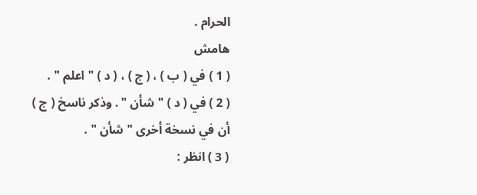الحرام .
هامش
( 1 ) في ( ب ) ، ( ج ) ، ( د ) " اعلم " .
( 2 ) في ( د ) " شأن " . وذكر ناسخ ( ج ) أن في نسخة أخرى " شأن " .
( 3 ) انظر :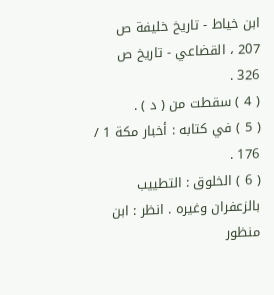ابن خياط - تاريخ خليفة ص 207 ، القضاعي - تاريخ ص 326 .
( 4 ) سقطت من ( د ) .
( 5 ) في كتابه : أخبار مكة 1 / 176 .
( 6 ) الخلوق : التطييب بالزعفران وغيره . انظر : ابن منظور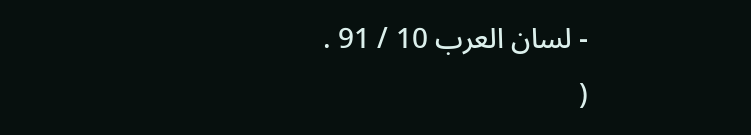- لسان العرب 10 / 91 .
(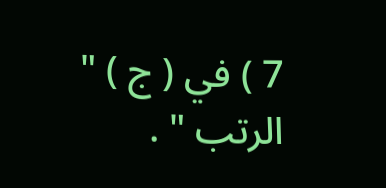7 ) في ( ج ) " الرتب " .